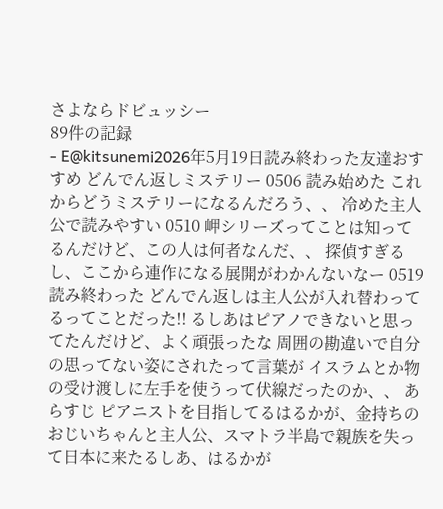さよならドビュッシー
89件の記録
- E@kitsunemi2026年5月19日読み終わった友達おすすめ どんでん返しミステリー 0506 読み始めた これからどうミステリーになるんだろう、、 冷めた主人公で読みやすい 0510 岬シリーズってことは知ってるんだけど、この人は何者なんだ、、 探偵すぎるし、ここから連作になる展開がわかんないなー 0519 読み終わった どんでん返しは主人公が入れ替わってるってことだった!! るしあはピアノできないと思ってたんだけど、よく頑張ったな 周囲の勘違いで自分の思ってない姿にされたって言葉が イスラムとか物の受け渡しに左手を使うって伏線だったのか、、 あらすじ ピアニストを目指してるはるかが、金持ちのおじいちゃんと主人公、スマトラ半島で親族を失って日本に来たるしあ、はるかが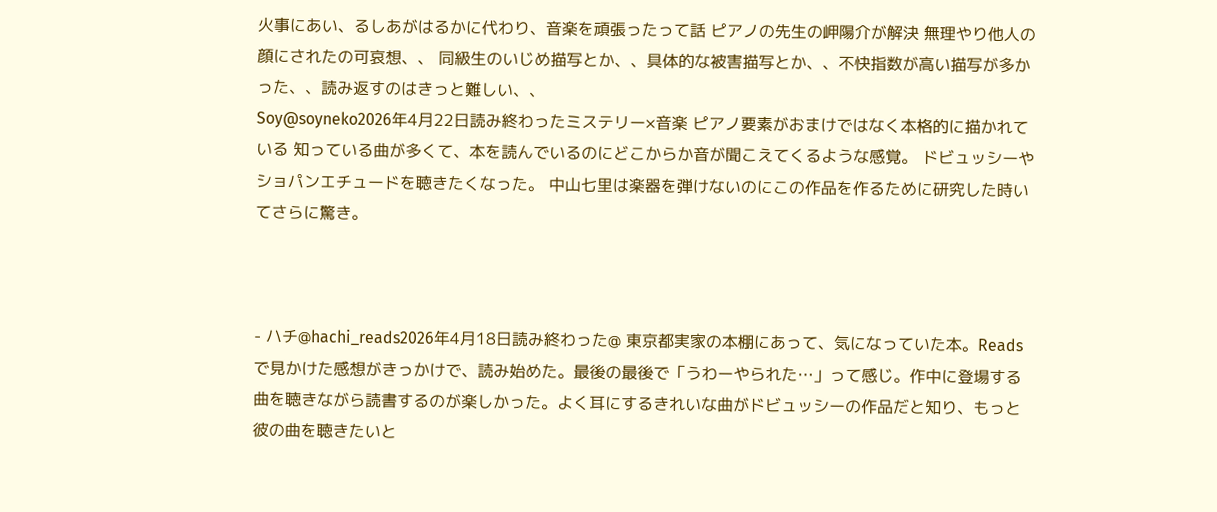火事にあい、るしあがはるかに代わり、音楽を頑張ったって話 ピアノの先生の岬陽介が解決 無理やり他人の顔にされたの可哀想、、 同級生のいじめ描写とか、、具体的な被害描写とか、、不快指数が高い描写が多かった、、読み返すのはきっと難しい、、
Soy@soyneko2026年4月22日読み終わったミステリー×音楽 ピアノ要素がおまけではなく本格的に描かれている 知っている曲が多くて、本を読んでいるのにどこからか音が聞こえてくるような感覚。 ドビュッシーやショパンエチュードを聴きたくなった。 中山七里は楽器を弾けないのにこの作品を作るために研究した時いてさらに驚き。



- ハチ@hachi_reads2026年4月18日読み終わった@ 東京都実家の本棚にあって、気になっていた本。Readsで見かけた感想がきっかけで、読み始めた。最後の最後で「うわーやられた…」って感じ。作中に登場する曲を聴きながら読書するのが楽しかった。よく耳にするきれいな曲がドビュッシーの作品だと知り、もっと彼の曲を聴きたいと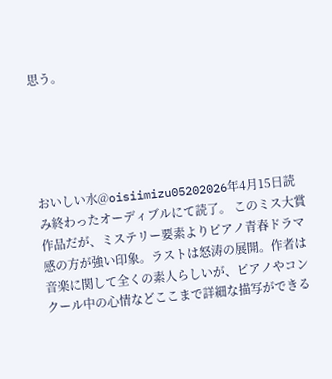思う。





おいしい水@oisiimizu05202026年4月15日読み終わったオーディブルにて読了。 このミス大賞作品だが、ミステリー要素よりピアノ青春ドラマ感の方が強い印象。ラストは怒涛の展開。作者は音楽に関して全くの素人らしいが、ピアノやコンクール中の心情などここまで詳細な描写ができる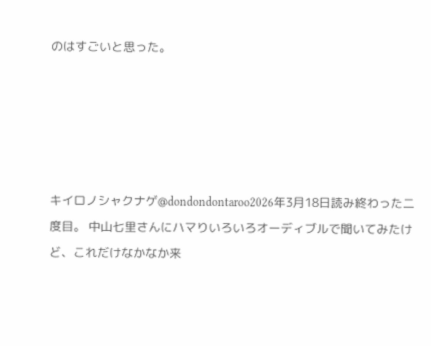のはすごいと思った。





キイロノシャクナゲ@dondondontaroo2026年3月18日読み終わった二度目。 中山七里さんにハマりいろいろオーディブルで聞いてみたけど、これだけなかなか来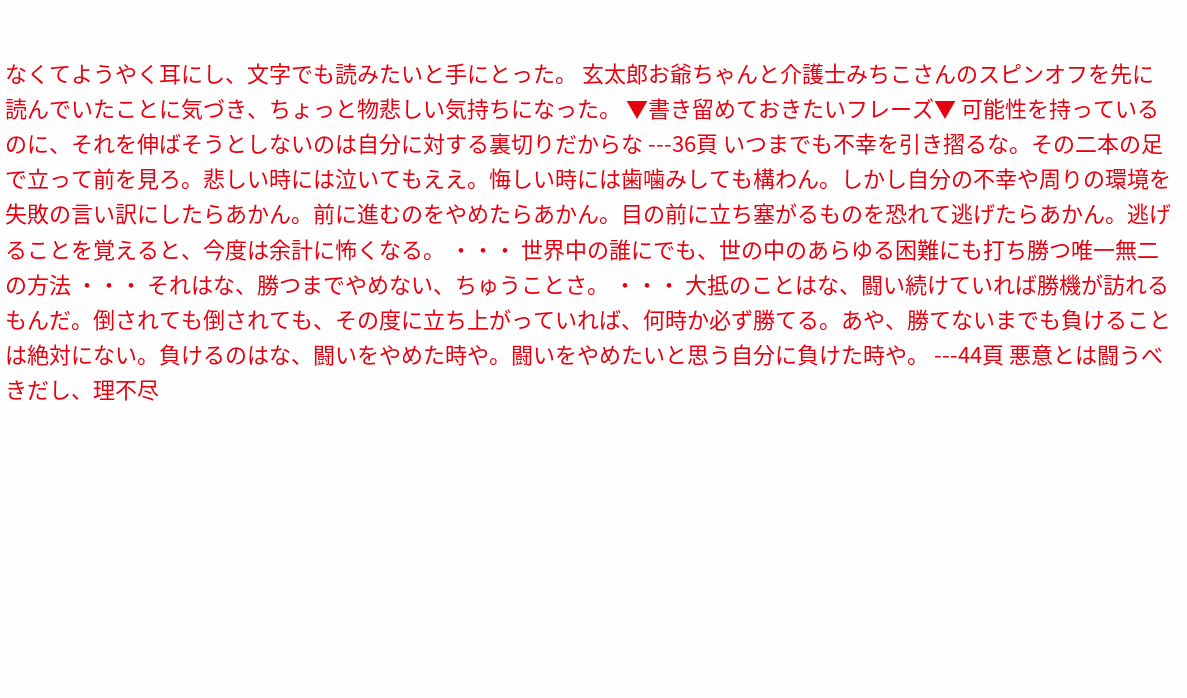なくてようやく耳にし、文字でも読みたいと手にとった。 玄太郎お爺ちゃんと介護士みちこさんのスピンオフを先に読んでいたことに気づき、ちょっと物悲しい気持ちになった。 ▼書き留めておきたいフレーズ▼ 可能性を持っているのに、それを伸ばそうとしないのは自分に対する裏切りだからな ---36頁 いつまでも不幸を引き摺るな。その二本の足で立って前を見ろ。悲しい時には泣いてもええ。悔しい時には歯噛みしても構わん。しかし自分の不幸や周りの環境を失敗の言い訳にしたらあかん。前に進むのをやめたらあかん。目の前に立ち塞がるものを恐れて逃げたらあかん。逃げることを覚えると、今度は余計に怖くなる。 ・・・ 世界中の誰にでも、世の中のあらゆる困難にも打ち勝つ唯一無二の方法 ・・・ それはな、勝つまでやめない、ちゅうことさ。 ・・・ 大抵のことはな、闘い続けていれば勝機が訪れるもんだ。倒されても倒されても、その度に立ち上がっていれば、何時か必ず勝てる。あや、勝てないまでも負けることは絶対にない。負けるのはな、闘いをやめた時や。闘いをやめたいと思う自分に負けた時や。 ---44頁 悪意とは闘うべきだし、理不尽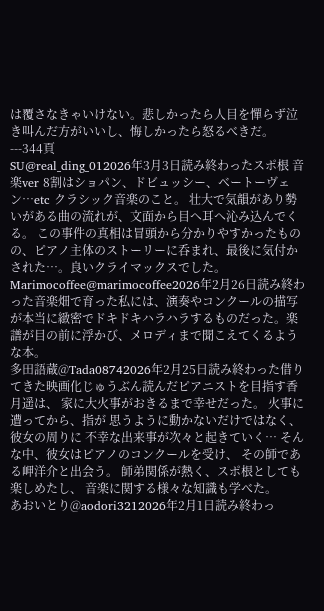は覆さなきゃいけない。悲しかったら人目を憚らず泣き叫んだ方がいいし、悔しかったら怒るべきだ。 ---344頁
SU@real_ding_012026年3月3日読み終わったスポ根 音楽ver 8割はショパン、ドビュッシー、ベートーヴェン…etc クラシック音楽のこと。 壮大で気韻があり勢いがある曲の流れが、文面から目へ耳へ沁み込んでくる。 この事件の真相は冒頭から分かりやすかったものの、ピアノ主体のストーリーに呑まれ、最後に気付かされた…。良いクライマックスでした。
Marimocoffee@marimocoffee2026年2月26日読み終わった音楽畑で育った私には、演奏やコンクールの描写が本当に緻密でドキドキハラハラするものだった。楽譜が目の前に浮かび、メロディまで聞こえてくるような本。
多田語蔵@Tada08742026年2月25日読み終わった借りてきた映画化じゅうぶん読んだピアニストを目指す香月遥は、 家に大火事がおきるまで幸せだった。 火事に遭ってから、指が 思うように動かないだけではなく、 彼女の周りに 不幸な出来事が次々と起きていく… そんな中、彼女はピアノのコンクールを受け、 その師である岬洋介と出会う。 師弟関係が熱く、スポ根としても楽しめたし、 音楽に関する様々な知識も学べた。
あおいとり@aodori3212026年2月1日読み終わっ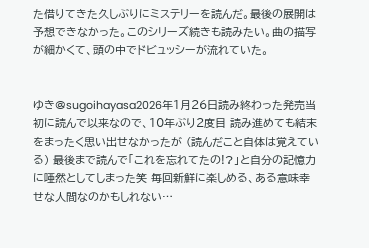た借りてきた久しぶりにミステリーを読んだ。最後の展開は予想できなかった。このシリーズ続きも読みたい。曲の描写が細かくて、頭の中でドビュッシーが流れていた。


ゆき@sugoihayasa2026年1月26日読み終わった発売当初に読んで以来なので、10年ぶり2度目 読み進めても結末をまったく思い出せなかったが (読んだこと自体は覚えている) 最後まで読んで「これを忘れてたの!?」と自分の記憶力に唖然としてしまった笑 毎回新鮮に楽しめる、ある意味幸せな人間なのかもしれない…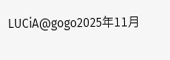LUCiA@gogo2025年11月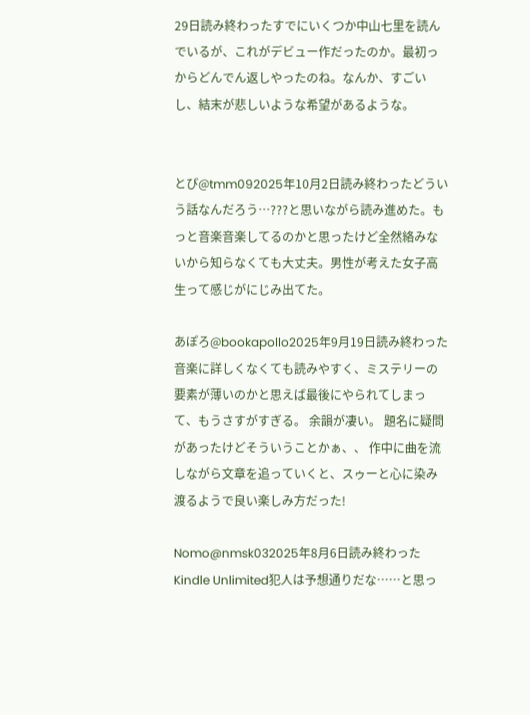29日読み終わったすでにいくつか中山七里を読んでいるが、これがデビュー作だったのか。最初っからどんでん返しやったのね。なんか、すごいし、結末が悲しいような希望があるような。


とぴ@tmm092025年10月2日読み終わったどういう話なんだろう…???と思いながら読み進めた。もっと音楽音楽してるのかと思ったけど全然絡みないから知らなくても大丈夫。男性が考えた女子高生って感じがにじみ出てた。

あぽろ@bookapollo2025年9月19日読み終わった音楽に詳しくなくても読みやすく、ミステリーの要素が薄いのかと思えば最後にやられてしまって、もうさすがすぎる。 余韻が凄い。 題名に疑問があったけどそういうことかぁ、、 作中に曲を流しながら文章を追っていくと、スゥーと心に染み渡るようで良い楽しみ方だった!

Nomo@nmsk032025年8月6日読み終わったKindle Unlimited犯人は予想通りだな……と思っ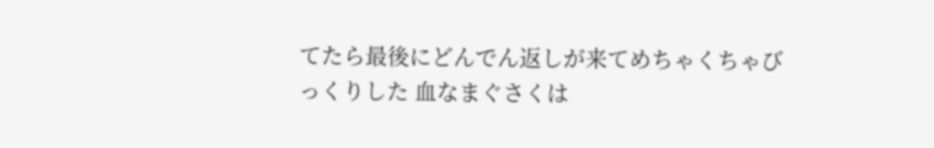てたら最後にどんでん返しが来てめちゃくちゃびっくりした 血なまぐさくは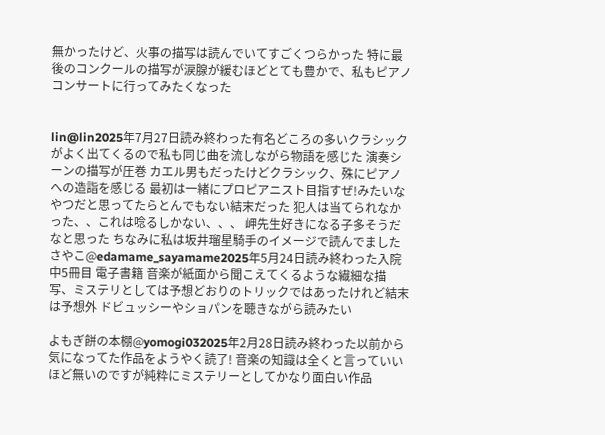無かったけど、火事の描写は読んでいてすごくつらかった 特に最後のコンクールの描写が涙腺が緩むほどとても豊かで、私もピアノコンサートに行ってみたくなった


lin@lin2025年7月27日読み終わった有名どころの多いクラシックがよく出てくるので私も同じ曲を流しながら物語を感じた 演奏シーンの描写が圧巻 カエル男もだったけどクラシック、殊にピアノへの造詣を感じる 最初は一緒にプロピアニスト目指すぜ!みたいなやつだと思ってたらとんでもない結末だった 犯人は当てられなかった、、これは唸るしかない、、、 岬先生好きになる子多そうだなと思った ちなみに私は坂井瑠星騎手のイメージで読んでました
さやこ@edamame_sayamame2025年5月24日読み終わった入院中5冊目 電子書籍 音楽が紙面から聞こえてくるような繊細な描写、ミステリとしては予想どおりのトリックではあったけれど結末は予想外 ドビュッシーやショパンを聴きながら読みたい

よもぎ餅の本棚@yomogi032025年2月28日読み終わった以前から気になってた作品をようやく読了! 音楽の知識は全くと言っていいほど無いのですが純粋にミステリーとしてかなり面白い作品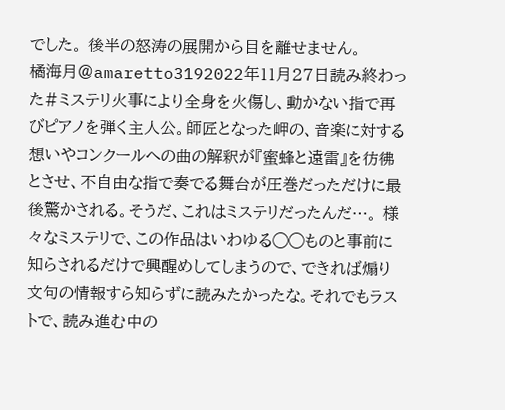でした。 後半の怒涛の展開から目を離せません。
橘海月@amaretto3192022年11月27日読み終わった#ミステリ火事により全身を火傷し、動かない指で再びピアノを弾く主人公。師匠となった岬の、音楽に対する想いやコンクールへの曲の解釈が『蜜蜂と遠雷』を彷彿とさせ、不自由な指で奏でる舞台が圧巻だっただけに最後驚かされる。そうだ、これはミステリだったんだ…。 様々なミステリで、この作品はいわゆる◯◯ものと事前に知らされるだけで興醒めしてしまうので、できれば煽り文句の情報すら知らずに読みたかったな。それでもラストで、読み進む中の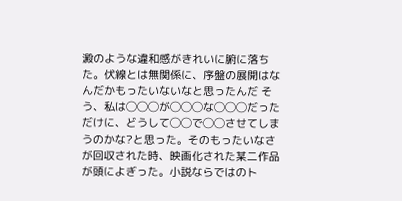澱のような違和感がきれいに腑に落ちた。伏線とは無関係に、序盤の展開はなんだかもったいないなと思ったんだ そう、私は◯◯◯が◯◯◯な◯◯◯だっただけに、どうして◯◯で◯◯させてしまうのかな?と思った。そのもったいなさが回収された時、映画化された某二作品が頭によぎった。小説ならではのト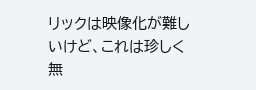リックは映像化が難しいけど、これは珍しく無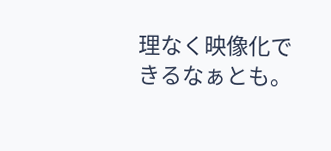理なく映像化できるなぁとも。